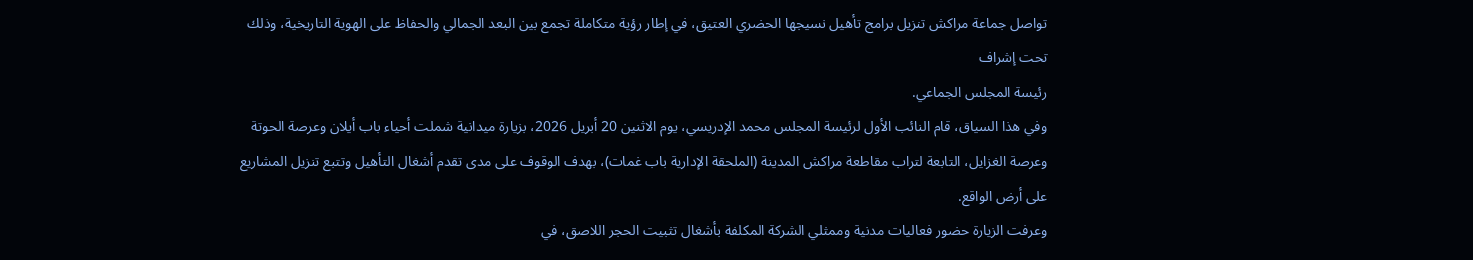تواصل جماعة مراكش تنزيل برامج تأهيل نسيجها الحضري العتيق، في إطار رؤية متكاملة تجمع بين البعد الجمالي والحفاظ على الهوية التاريخية، وذلك تحت إشراف
رئيسة المجلس الجماعي.
وفي هذا السياق، قام النائب الأول لرئيسة المجلس محمد الإدريسي، يوم الاثنين 20 أبريل 2026، بزيارة ميدانية شملت أحياء باب أيلان وعرصة الحوتة وعرصة الغزايل، التابعة لتراب مقاطعة مراكش المدينة (الملحقة الإدارية باب غمات)، بهدف الوقوف على مدى تقدم أشغال التأهيل وتتبع تنزيل المشاريع على أرض الواقع.
وعرفت الزيارة حضور فعاليات مدنية وممثلي الشركة المكلفة بأشغال تثبيت الحجر اللاصق، في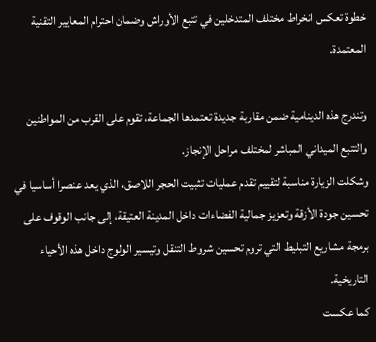خطوة تعكس انخراط مختلف المتدخلين في تتبع الأوراش وضمان احترام المعايير التقنية المعتمدة.

وتندرج هذه الدينامية ضمن مقاربة جديدة تعتمدها الجماعة، تقوم على القرب من المواطنين والتتبع الميداني المباشر لمختلف مراحل الإنجاز.
وشكلت الزيارة مناسبة لتقييم تقدم عمليات تثبيت الحجر اللاصق، الذي يعد عنصرا أساسيا في تحسين جودة الأزقة وتعزيز جمالية الفضاءات داخل المدينة العتيقة، إلى جانب الوقوف على برمجة مشاريع التبليط التي تروم تحسين شروط التنقل وتيسير الولوج داخل هذه الأحياء التاريخية.
كما عكست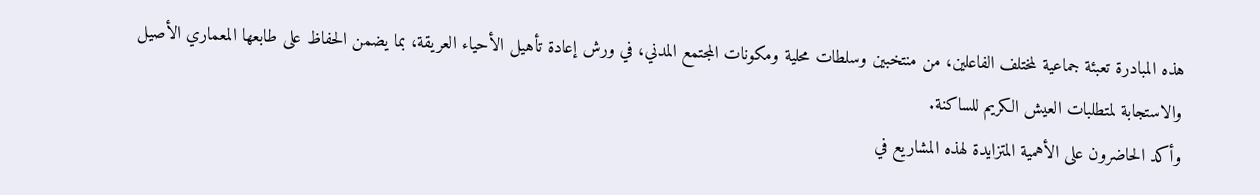هذه المبادرة تعبئة جماعية لمختلف الفاعلين، من منتخبين وسلطات محلية ومكونات المجتمع المدني، في ورش إعادة تأهيل الأحياء العريقة، بما يضمن الحفاظ على طابعها المعماري الأصيل والاستجابة لمتطلبات العيش الكريم للساكنة.
وأكد الحاضرون على الأهمية المتزايدة لهذه المشاريع في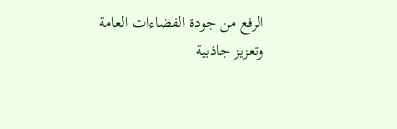الرفع من جودة الفضاءات العامة وتعزيز جاذبية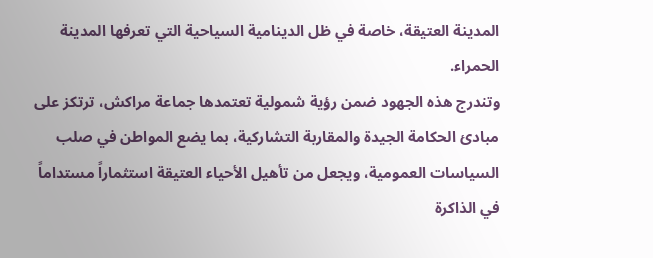المدينة العتيقة، خاصة في ظل الدينامية السياحية التي تعرفها المدينة الحمراء.
وتندرج هذه الجهود ضمن رؤية شمولية تعتمدها جماعة مراكش، ترتكز على مبادئ الحكامة الجيدة والمقاربة التشاركية، بما يضع المواطن في صلب السياسات العمومية، ويجعل من تأهيل الأحياء العتيقة استثماراً مستداماً في الذاكرة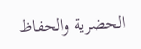الحضرية والحفاظ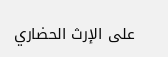على الإرث الحضاري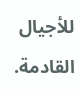للأجيال القادمة.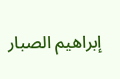إبراهيم الصبار